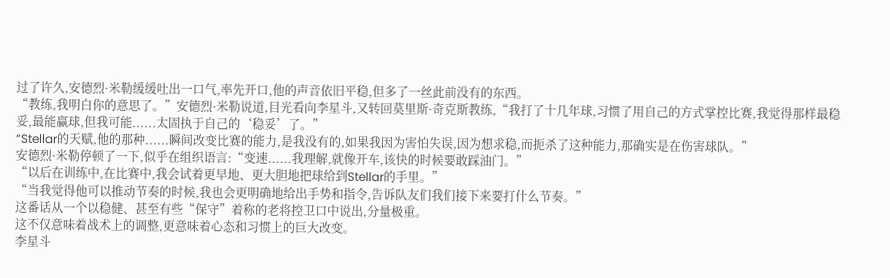过了许久,安德烈·米勒缓缓吐出一口气,率先开口,他的声音依旧平稳,但多了一丝此前没有的东西。
“教练,我明白你的意思了。”安德烈·米勒说道,目光看向李星斗,又转回莫里斯·奇克斯教练,“我打了十几年球,习惯了用自己的方式掌控比赛,我觉得那样最稳妥,最能赢球,但我可能......太固执于自己的‘稳妥’了。”
“Stellar的天赋,他的那种......瞬间改变比赛的能力,是我没有的,如果我因为害怕失误,因为想求稳,而扼杀了这种能力,那确实是在伤害球队。”
安德烈·米勒停顿了一下,似乎在组织语言:“变速......我理解,就像开车,该快的时候要敢踩油门。”
“以后在训练中,在比赛中,我会试着更早地、更大胆地把球给到Stellar的手里。”
“当我觉得他可以推动节奏的时候,我也会更明确地给出手势和指令,告诉队友们我们接下来要打什么节奏。”
这番话从一个以稳健、甚至有些“保守”着称的老将控卫口中说出,分量极重。
这不仅意味着战术上的调整,更意味着心态和习惯上的巨大改变。
李星斗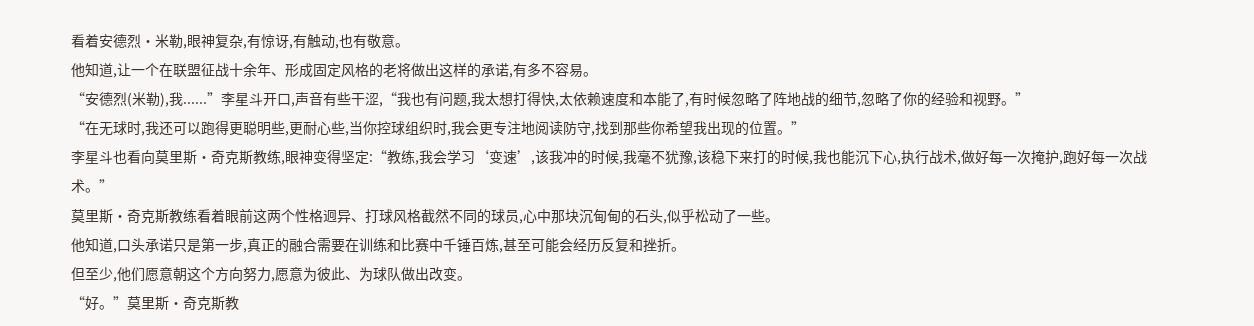看着安德烈·米勒,眼神复杂,有惊讶,有触动,也有敬意。
他知道,让一个在联盟征战十余年、形成固定风格的老将做出这样的承诺,有多不容易。
“安德烈(米勒),我......”李星斗开口,声音有些干涩,“我也有问题,我太想打得快,太依赖速度和本能了,有时候忽略了阵地战的细节,忽略了你的经验和视野。”
“在无球时,我还可以跑得更聪明些,更耐心些,当你控球组织时,我会更专注地阅读防守,找到那些你希望我出现的位置。”
李星斗也看向莫里斯·奇克斯教练,眼神变得坚定:“教练,我会学习‘变速’,该我冲的时候,我毫不犹豫,该稳下来打的时候,我也能沉下心,执行战术,做好每一次掩护,跑好每一次战术。”
莫里斯·奇克斯教练看着眼前这两个性格迥异、打球风格截然不同的球员,心中那块沉甸甸的石头,似乎松动了一些。
他知道,口头承诺只是第一步,真正的融合需要在训练和比赛中千锤百炼,甚至可能会经历反复和挫折。
但至少,他们愿意朝这个方向努力,愿意为彼此、为球队做出改变。
“好。”莫里斯·奇克斯教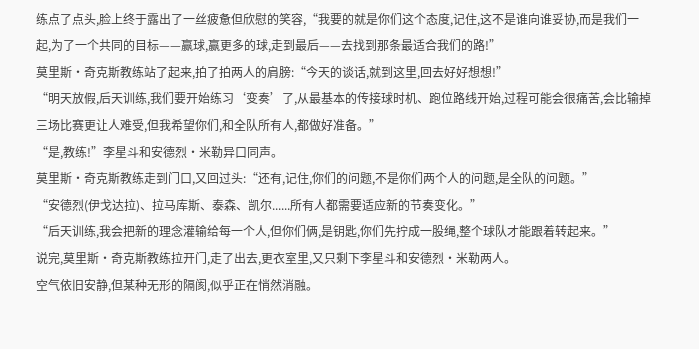练点了点头,脸上终于露出了一丝疲惫但欣慰的笑容,“我要的就是你们这个态度,记住,这不是谁向谁妥协,而是我们一起,为了一个共同的目标——赢球,赢更多的球,走到最后——去找到那条最适合我们的路!”
莫里斯·奇克斯教练站了起来,拍了拍两人的肩膀:“今天的谈话,就到这里,回去好好想想!”
“明天放假,后天训练,我们要开始练习‘变奏’了,从最基本的传接球时机、跑位路线开始,过程可能会很痛苦,会比输掉三场比赛更让人难受,但我希望你们,和全队所有人,都做好准备。”
“是,教练!”李星斗和安德烈·米勒异口同声。
莫里斯·奇克斯教练走到门口,又回过头:“还有,记住,你们的问题,不是你们两个人的问题,是全队的问题。”
“安德烈(伊戈达拉)、拉马库斯、泰森、凯尔......所有人都需要适应新的节奏变化。”
“后天训练,我会把新的理念灌输给每一个人,但你们俩,是钥匙,你们先拧成一股绳,整个球队才能跟着转起来。”
说完,莫里斯·奇克斯教练拉开门,走了出去,更衣室里,又只剩下李星斗和安德烈·米勒两人。
空气依旧安静,但某种无形的隔阂,似乎正在悄然消融。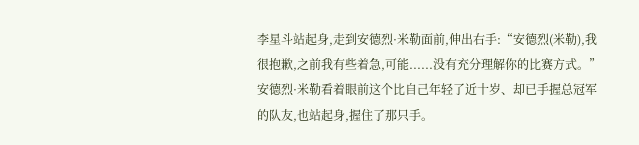李星斗站起身,走到安德烈·米勒面前,伸出右手:“安德烈(米勒),我很抱歉,之前我有些着急,可能......没有充分理解你的比赛方式。”
安德烈·米勒看着眼前这个比自己年轻了近十岁、却已手握总冠军的队友,也站起身,握住了那只手。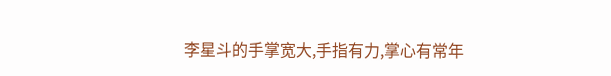李星斗的手掌宽大,手指有力,掌心有常年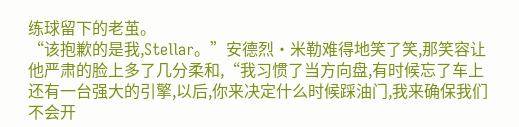练球留下的老茧。
“该抱歉的是我,Stellar。”安德烈·米勒难得地笑了笑,那笑容让他严肃的脸上多了几分柔和,“我习惯了当方向盘,有时候忘了车上还有一台强大的引擎,以后,你来决定什么时候踩油门,我来确保我们不会开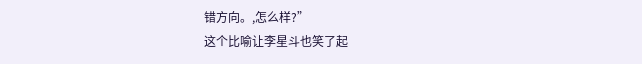错方向。,怎么样?”
这个比喻让李星斗也笑了起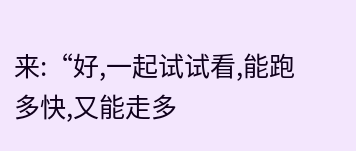来:“好,一起试试看,能跑多快,又能走多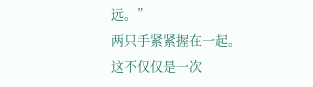远。”
两只手紧紧握在一起。
这不仅仅是一次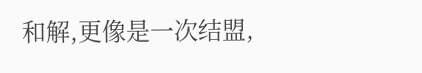和解,更像是一次结盟,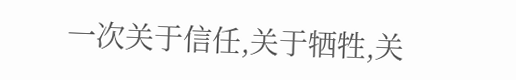一次关于信任,关于牺牲,关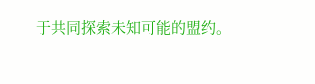于共同探索未知可能的盟约。